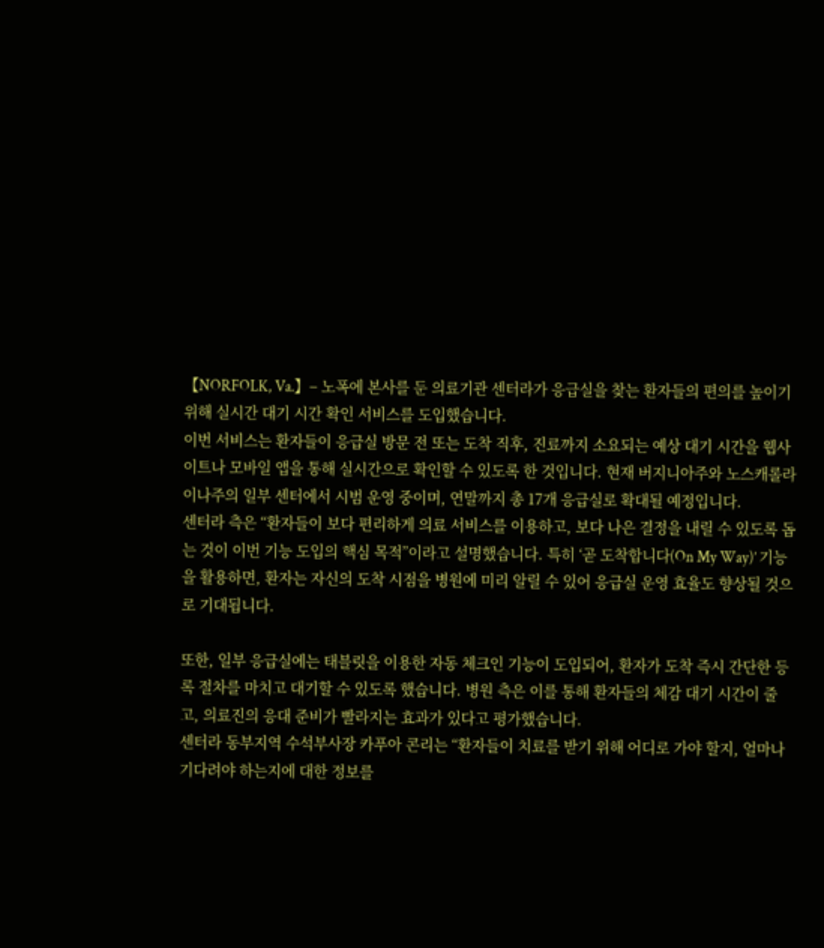【NORFOLK, Va.】– 노폭에 본사를 둔 의료기관 센터라가 응급실을 찾는 환자들의 편의를 높이기 위해 실시간 대기 시간 확인 서비스를 도입했습니다.
이번 서비스는 환자들이 응급실 방문 전 또는 도착 직후, 진료까지 소요되는 예상 대기 시간을 웹사이트나 모바일 앱을 통해 실시간으로 확인할 수 있도록 한 것입니다. 현재 버지니아주와 노스캐롤라이나주의 일부 센터에서 시범 운영 중이며, 연말까지 총 17개 응급실로 확대될 예정입니다.
센터라 측은 “환자들이 보다 편리하게 의료 서비스를 이용하고, 보다 나은 결정을 내릴 수 있도록 돕는 것이 이번 기능 도입의 핵심 목적”이라고 설명했습니다. 특히 ‘곧 도착합니다(On My Way)’ 기능을 활용하면, 환자는 자신의 도착 시점을 병원에 미리 알릴 수 있어 응급실 운영 효율도 향상될 것으로 기대됩니다.

또한, 일부 응급실에는 태블릿을 이용한 자동 체크인 기능이 도입되어, 환자가 도착 즉시 간단한 등록 절차를 마치고 대기할 수 있도록 했습니다. 병원 측은 이를 통해 환자들의 체감 대기 시간이 줄고, 의료진의 응대 준비가 빨라지는 효과가 있다고 평가했습니다.
센터라 동부지역 수석부사장 카푸아 콘리는 “환자들이 치료를 받기 위해 어디로 가야 할지, 얼마나 기다려야 하는지에 대한 정보를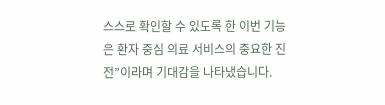스스로 확인할 수 있도록 한 이번 기능은 환자 중심 의료 서비스의 중요한 진전”이라며 기대감을 나타냈습니다.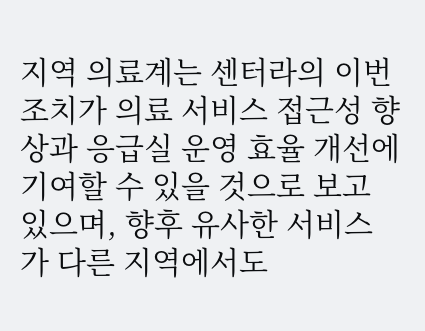지역 의료계는 센터라의 이번 조치가 의료 서비스 접근성 향상과 응급실 운영 효율 개선에 기여할 수 있을 것으로 보고 있으며, 향후 유사한 서비스가 다른 지역에서도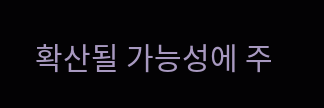확산될 가능성에 주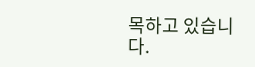목하고 있습니다.